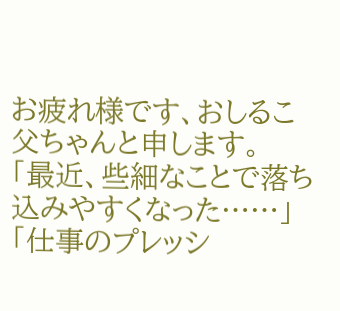お疲れ様です、おしるこ父ちゃんと申します。
「最近、些細なことで落ち込みやすくなった……」 「仕事のプレッシ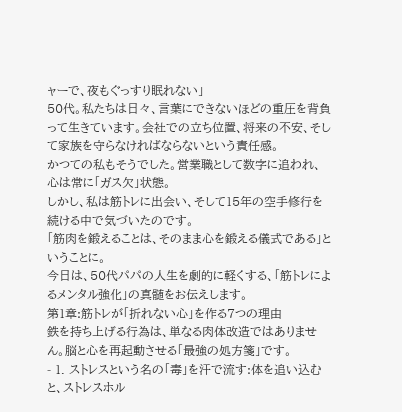ャーで、夜もぐっすり眠れない」
50代。私たちは日々、言葉にできないほどの重圧を背負って生きています。会社での立ち位置、将来の不安、そして家族を守らなければならないという責任感。
かつての私もそうでした。営業職として数字に追われ、心は常に「ガス欠」状態。
しかし、私は筋トレに出会い、そして15年の空手修行を続ける中で気づいたのです。
「筋肉を鍛えることは、そのまま心を鍛える儀式である」ということに。
今日は、50代パパの人生を劇的に軽くする、「筋トレによるメンタル強化」の真髄をお伝えします。
第1章:筋トレが「折れない心」を作る7つの理由
鉄を持ち上げる行為は、単なる肉体改造ではありません。脳と心を再起動させる「最強の処方箋」です。
- 1. ストレスという名の「毒」を汗で流す:体を追い込むと、ストレスホル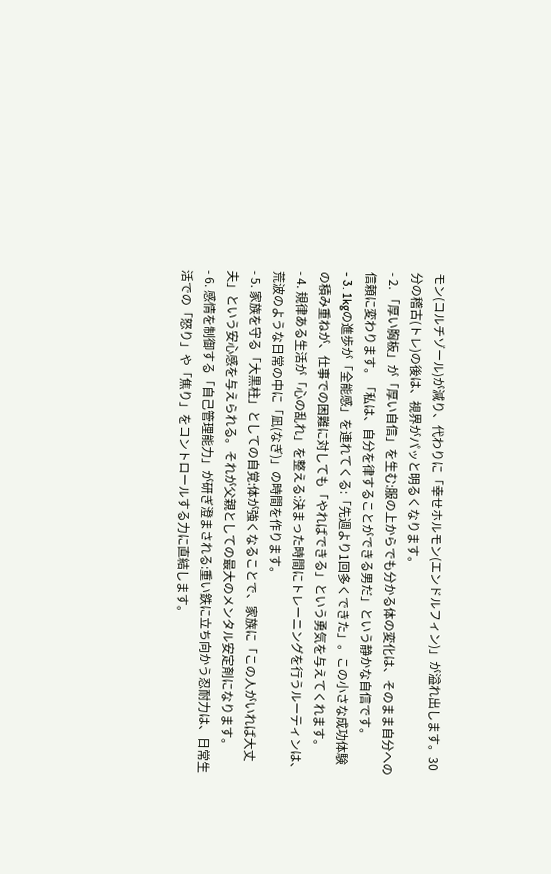モン(コルチゾール)が減り、代わりに「幸せホルモン(エンドルフィン)」が溢れ出します。30分の稽古(トレ)の後は、視界がパッと明るくなります。
- 2. 「厚い胸板」が「厚い自信」を生む:服の上からでも分かる体の変化は、そのまま自分への信頼に変わります。「私は、自分を律することができる男だ」という静かな自信です。
- 3. 1kgの進歩が「全能感」を連れてくる:「先週より1回多くできた」。この小さな成功体験の積み重ねが、仕事での困難に対しても「やればできる」という勇気を与えてくれます。
- 4. 規律ある生活が「心の乱れ」を整える:決まった時間にトレーニングを行うルーティンは、荒波のような日常の中に「凪(なぎ)」の時間を作ります。
- 5. 家族を守る「大黒柱」としての自覚:体が強くなることで、家族に「この人がいれば大丈夫」という安心感を与えられる。それが父親としての最大のメンタル安定剤になります。
- 6. 感情を制御する「自己管理能力」が研ぎ澄まされる:重い鉄に立ち向かう忍耐力は、日常生活での「怒り」や「焦り」をコントロールする力に直結します。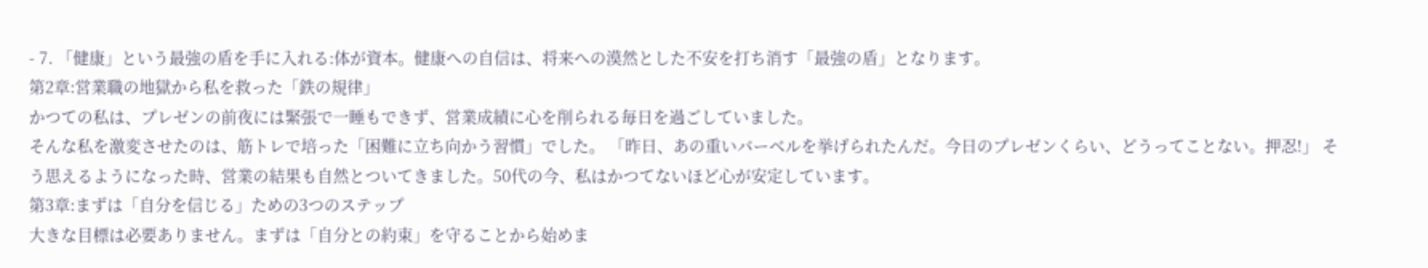- 7. 「健康」という最強の盾を手に入れる:体が資本。健康への自信は、将来への漠然とした不安を打ち消す「最強の盾」となります。
第2章:営業職の地獄から私を救った「鉄の規律」
かつての私は、プレゼンの前夜には緊張で一睡もできず、営業成績に心を削られる毎日を過ごしていました。
そんな私を激変させたのは、筋トレで培った「困難に立ち向かう習慣」でした。 「昨日、あの重いバーベルを挙げられたんだ。今日のプレゼンくらい、どうってことない。押忍!」 そう思えるようになった時、営業の結果も自然とついてきました。50代の今、私はかつてないほど心が安定しています。
第3章:まずは「自分を信じる」ための3つのステップ
大きな目標は必要ありません。まずは「自分との約束」を守ることから始めま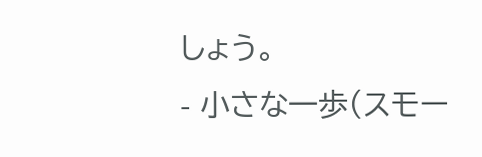しょう。
- 小さな一歩(スモー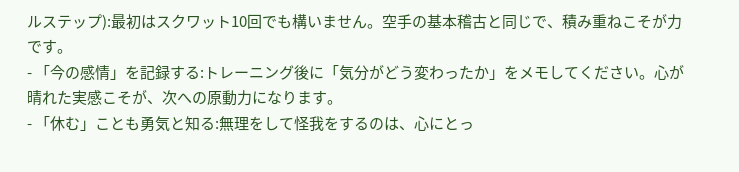ルステップ):最初はスクワット10回でも構いません。空手の基本稽古と同じで、積み重ねこそが力です。
- 「今の感情」を記録する:トレーニング後に「気分がどう変わったか」をメモしてください。心が晴れた実感こそが、次への原動力になります。
- 「休む」ことも勇気と知る:無理をして怪我をするのは、心にとっ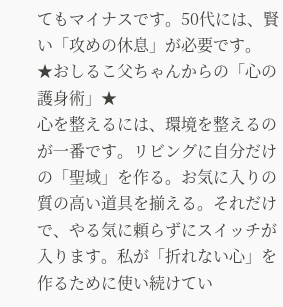てもマイナスです。50代には、賢い「攻めの休息」が必要です。
★おしるこ父ちゃんからの「心の護身術」★
心を整えるには、環境を整えるのが一番です。リビングに自分だけの「聖域」を作る。お気に入りの質の高い道具を揃える。それだけで、やる気に頼らずにスイッチが入ります。私が「折れない心」を作るために使い続けてい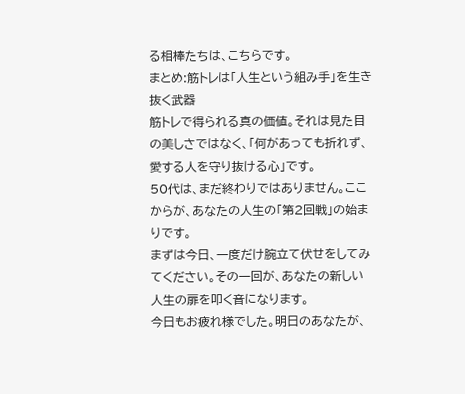る相棒たちは、こちらです。
まとめ:筋トレは「人生という組み手」を生き抜く武器
筋トレで得られる真の価値。それは見た目の美しさではなく、「何があっても折れず、愛する人を守り抜ける心」です。
50代は、まだ終わりではありません。ここからが、あなたの人生の「第2回戦」の始まりです。
まずは今日、一度だけ腕立て伏せをしてみてください。その一回が、あなたの新しい人生の扉を叩く音になります。
今日もお疲れ様でした。明日のあなたが、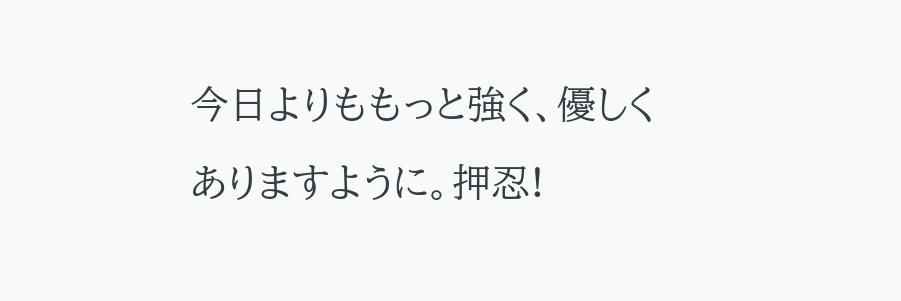今日よりももっと強く、優しくありますように。押忍!